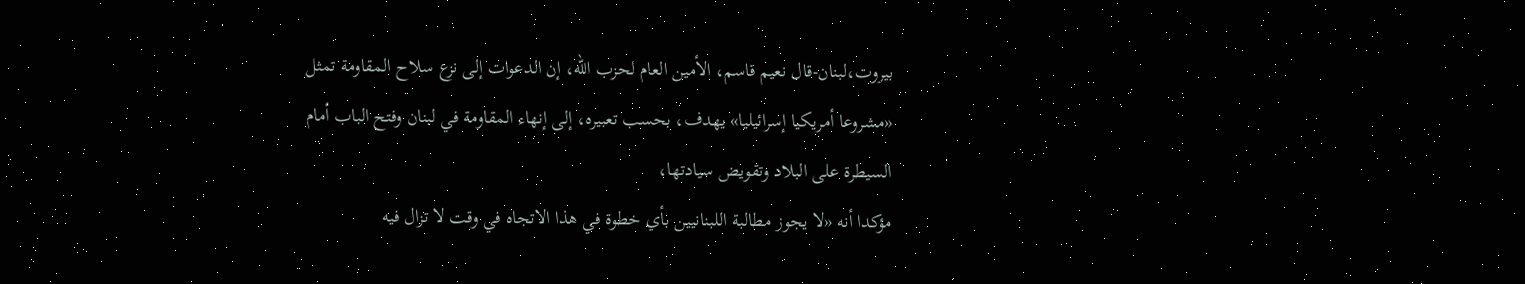بيروت،لبنان-قال نعيم قاسم، الأمين العام لحزب الله، إن الدعوات إلى نزع سلاح المقاومة تمثل «مشروعا أمريكيا إسرائيليا» يهدف، بحسب تعبيره، إلى إنهاء المقاومة في لبنان وفتح الباب أمام السيطرة على البلاد وتقويض سيادتها،
مؤكدا أنه «لا يجوز مطالبة اللبنانيين بأي خطوة في هذا الاتجاه في وقت لا تزال فيه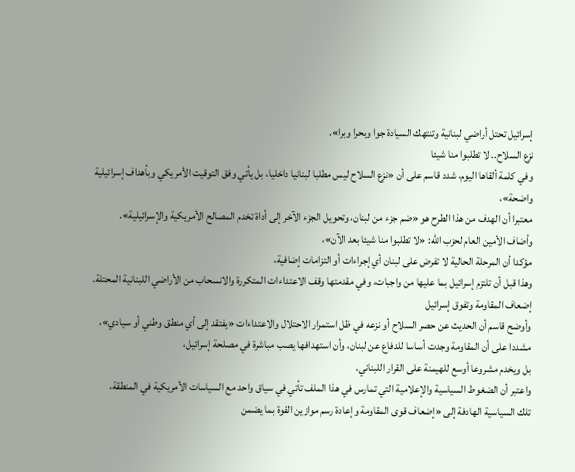إسرائيل تحتل أراضي لبنانية وتنتهك السيادة جوا وبحرا وبرا».
نزع السلاح.. لا تطلبوا منا شيئا
وفي كلمة ألقاها اليوم، شدد قاسم على أن «نزع السلاح ليس مطلبا لبنانيا داخليا، بل يأتي وفق التوقيت الأمريكي وبأهداف إسرائيلية واضحة»،
معتبرا أن الهدف من هذا الطرح هو «ضم جزء من لبنان، وتحويل الجزء الآخر إلى أداة تخدم المصالح الأمريكية والإسرائيلية».
وأضاف الأمين العام لحزب الله: «لا تطلبوا منا شيئا بعد الآن»،
مؤكدا أن المرحلة الحالية لا تفرض على لبنان أي إجراءات أو التزامات إضافية،
وهذا قبل أن تلتزم إسرائيل بما عليها من واجبات، وفي مقدمتها وقف الاعتداءات المتكررة والانسحاب من الأراضي اللبنانية المحتلة.
إضعاف المقاومة وتفوق إسرائيل
وأوضح قاسم أن الحديث عن حصر السلاح أو نزعه في ظل استمرار الاحتلال والاعتداءات «يفتقد إلى أي منطق وطني أو سيادي»،
مشددا على أن المقاومة وجدت أساسا للدفاع عن لبنان، وأن استهدافها يصب مباشرة في مصلحة إسرائيل،
بل ويخدم مشروعا أوسع للهيمنة على القرار اللبناني.
واعتبر أن الضغوط السياسية والإعلامية التي تمارس في هذا الملف تأتي في سياق واحد مع السياسات الأمريكية في المنطقة،
تلك السياسية الهادفة إلى «إضعاف قوى المقاومة وإعادة رسم موازين القوة بما يضمن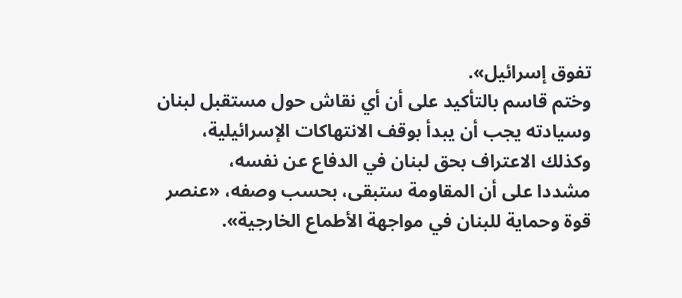تفوق إسرائيل».
وختم قاسم بالتأكيد على أن أي نقاش حول مستقبل لبنان وسيادته يجب أن يبدأ بوقف الانتهاكات الإسرائيلية،
وكذلك الاعتراف بحق لبنان في الدفاع عن نفسه،
مشددا على أن المقاومة ستبقى، بحسب وصفه، «عنصر قوة وحماية للبنان في مواجهة الأطماع الخارجية».